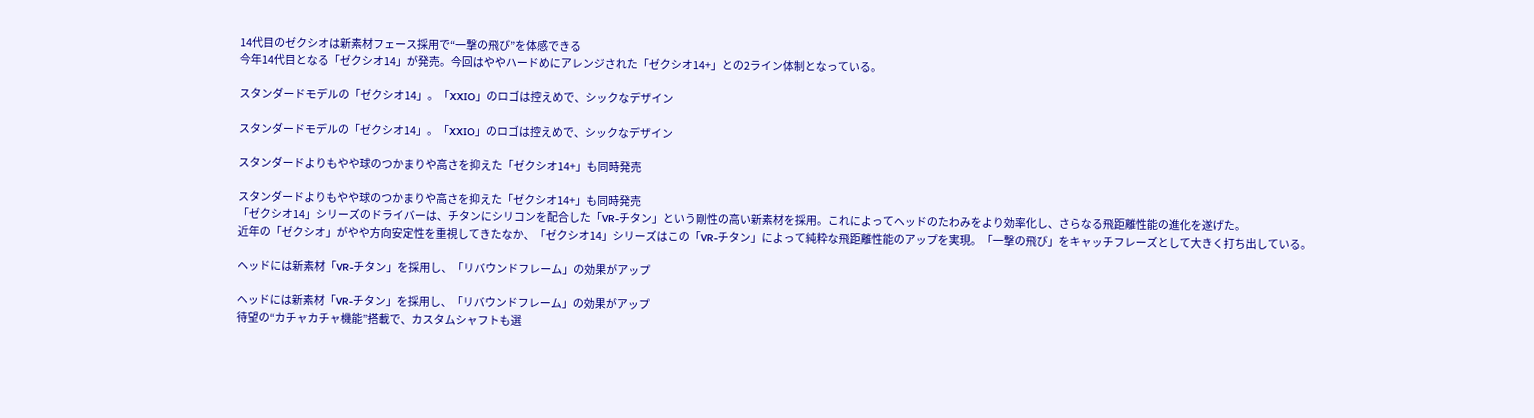14代目のゼクシオは新素材フェース採用で“一撃の飛び”を体感できる
今年14代目となる「ゼクシオ14」が発売。今回はややハードめにアレンジされた「ゼクシオ14+」との2ライン体制となっている。

スタンダードモデルの「ゼクシオ14」。「XXIO」のロゴは控えめで、シックなデザイン

スタンダードモデルの「ゼクシオ14」。「XXIO」のロゴは控えめで、シックなデザイン

スタンダードよりもやや球のつかまりや高さを抑えた「ゼクシオ14+」も同時発売

スタンダードよりもやや球のつかまりや高さを抑えた「ゼクシオ14+」も同時発売
「ゼクシオ14」シリーズのドライバーは、チタンにシリコンを配合した「VR-チタン」という剛性の高い新素材を採用。これによってヘッドのたわみをより効率化し、さらなる飛距離性能の進化を遂げた。
近年の「ゼクシオ」がやや方向安定性を重視してきたなか、「ゼクシオ14」シリーズはこの「VR-チタン」によって純粋な飛距離性能のアップを実現。「一撃の飛び」をキャッチフレーズとして大きく打ち出している。

ヘッドには新素材「VR-チタン」を採用し、「リバウンドフレーム」の効果がアップ

ヘッドには新素材「VR-チタン」を採用し、「リバウンドフレーム」の効果がアップ
待望の“カチャカチャ機能”搭載で、カスタムシャフトも選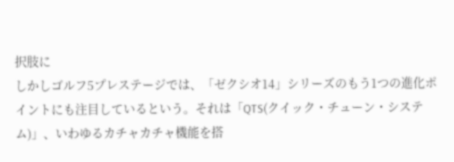択肢に
しかしゴルフ5プレステージでは、「ゼクシオ14」シリーズのもう1つの進化ポイントにも注目しているという。それは「QTS(クイック・チューン・システム)」、いわゆるカチャカチャ機能を搭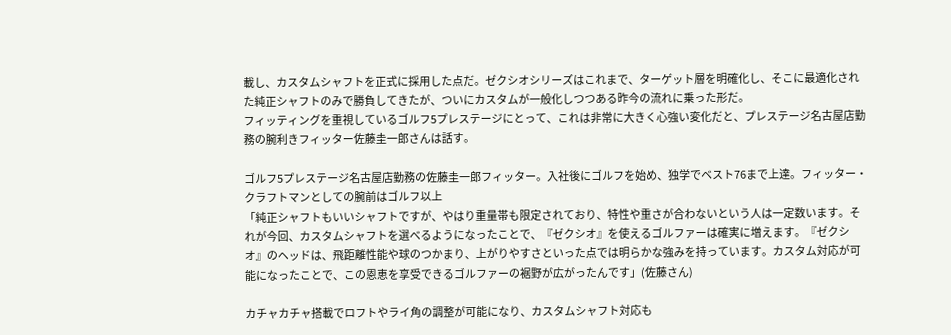載し、カスタムシャフトを正式に採用した点だ。ゼクシオシリーズはこれまで、ターゲット層を明確化し、そこに最適化された純正シャフトのみで勝負してきたが、ついにカスタムが一般化しつつある昨今の流れに乗った形だ。
フィッティングを重視しているゴルフ5プレステージにとって、これは非常に大きく心強い変化だと、プレステージ名古屋店勤務の腕利きフィッター佐藤圭一郎さんは話す。

ゴルフ5プレステージ名古屋店勤務の佐藤圭一郎フィッター。入社後にゴルフを始め、独学でベスト76まで上達。フィッター・クラフトマンとしての腕前はゴルフ以上
「純正シャフトもいいシャフトですが、やはり重量帯も限定されており、特性や重さが合わないという人は一定数います。それが今回、カスタムシャフトを選べるようになったことで、『ゼクシオ』を使えるゴルファーは確実に増えます。『ゼクシオ』のヘッドは、飛距離性能や球のつかまり、上がりやすさといった点では明らかな強みを持っています。カスタム対応が可能になったことで、この恩恵を享受できるゴルファーの裾野が広がったんです」(佐藤さん)

カチャカチャ搭載でロフトやライ角の調整が可能になり、カスタムシャフト対応も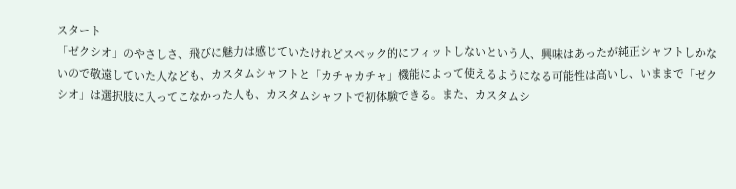スタート
「ゼクシオ」のやさしさ、飛びに魅力は感じていたけれどスペック的にフィットしないという人、興味はあったが純正シャフトしかないので敬遠していた人なども、カスタムシャフトと「カチャカチャ」機能によって使えるようになる可能性は高いし、いままで「ゼクシオ」は選択肢に入ってこなかった人も、カスタムシャフトで初体験できる。また、カスタムシ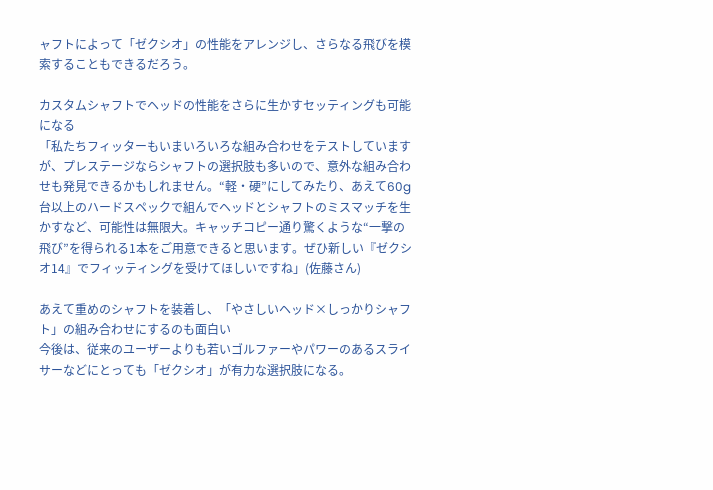ャフトによって「ゼクシオ」の性能をアレンジし、さらなる飛びを模索することもできるだろう。

カスタムシャフトでヘッドの性能をさらに生かすセッティングも可能になる
「私たちフィッターもいまいろいろな組み合わせをテストしていますが、プレステージならシャフトの選択肢も多いので、意外な組み合わせも発見できるかもしれません。“軽・硬”にしてみたり、あえて60g台以上のハードスペックで組んでヘッドとシャフトのミスマッチを生かすなど、可能性は無限大。キャッチコピー通り驚くような“一撃の飛び”を得られる1本をご用意できると思います。ぜひ新しい『ゼクシオ14』でフィッティングを受けてほしいですね」(佐藤さん)

あえて重めのシャフトを装着し、「やさしいヘッド×しっかりシャフト」の組み合わせにするのも面白い
今後は、従来のユーザーよりも若いゴルファーやパワーのあるスライサーなどにとっても「ゼクシオ」が有力な選択肢になる。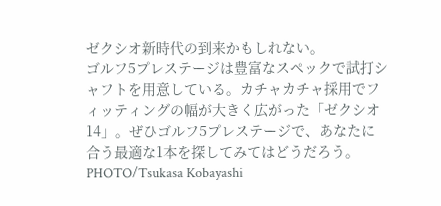ゼクシオ新時代の到来かもしれない。
ゴルフ5プレステージは豊富なスペックで試打シャフトを用意している。カチャカチャ採用でフィッティングの幅が大きく広がった「ゼクシオ14」。ぜひゴルフ5プレステージで、あなたに合う最適な1本を探してみてはどうだろう。
PHOTO/Tsukasa Kobayashi